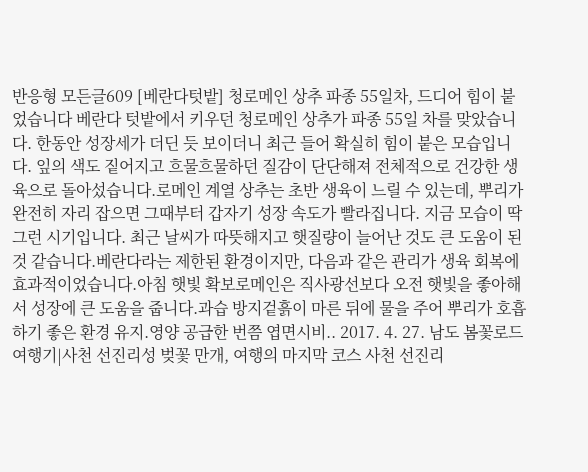반응형 모든글609 [베란다텃밭] 청로메인 상추 파종 55일차, 드디어 힘이 붙었습니다 베란다 텃밭에서 키우던 청로메인 상추가 파종 55일 차를 맞았습니다. 한동안 성장세가 더딘 듯 보이더니 최근 들어 확실히 힘이 붙은 모습입니다. 잎의 색도 짙어지고 흐물흐물하던 질감이 단단해져 전체적으로 건강한 생육으로 돌아섰습니다.로메인 계열 상추는 초반 생육이 느릴 수 있는데, 뿌리가 완전히 자리 잡으면 그때부터 갑자기 성장 속도가 빨라집니다. 지금 모습이 딱 그런 시기입니다. 최근 날씨가 따뜻해지고 햇질량이 늘어난 것도 큰 도움이 된 것 같습니다.베란다라는 제한된 환경이지만, 다음과 같은 관리가 생육 회복에 효과적이었습니다.아침 햇빛 확보로메인은 직사광선보다 오전 햇빛을 좋아해서 성장에 큰 도움을 줍니다.과습 방지겉흙이 마른 뒤에 물을 주어 뿌리가 호흡하기 좋은 환경 유지.영양 공급한 번쯤 엽면시비.. 2017. 4. 27. 남도 봄꽃로드 여행기|사천 선진리성 벚꽃 만개, 여행의 마지막 코스 사천 선진리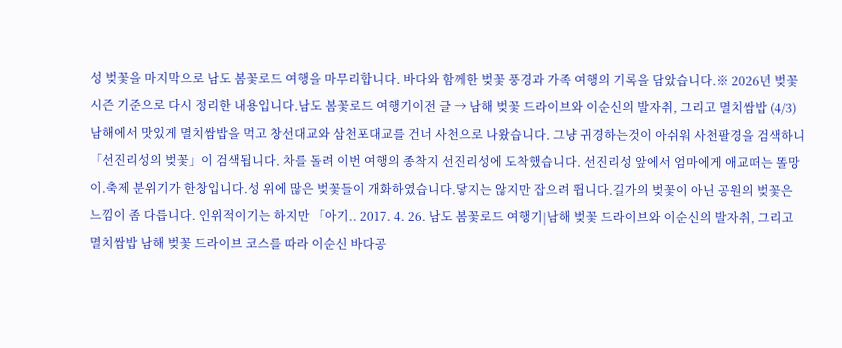성 벚꽃을 마지막으로 남도 봄꽃로드 여행을 마무리합니다. 바다와 함께한 벚꽃 풍경과 가족 여행의 기록을 담았습니다.※ 2026년 벚꽃 시즌 기준으로 다시 정리한 내용입니다.남도 봄꽃로드 여행기이전 글 → 남해 벚꽃 드라이브와 이순신의 발자취, 그리고 멸치쌈밥 (4/3) 남해에서 맛있게 멸치쌈밥을 먹고 창선대교와 삼천포대교를 건너 사천으로 나왔습니다. 그냥 귀경하는것이 아쉬워 사천팔경을 검색하니 「선진리성의 벚꽃」이 검색됩니다. 차를 돌려 이번 여행의 종착지 선진리성에 도착했습니다. 선진리성 앞에서 엄마에게 애교떠는 똘망이.축제 분위기가 한창입니다.성 위에 많은 벚꽃들이 개화하였습니다.닿지는 않지만 잡으려 뜁니다.길가의 벚꽃이 아닌 공원의 벚꽃은 느낌이 좀 다릅니다. 인위적이기는 하지만 「아기.. 2017. 4. 26. 남도 봄꽃로드 여행기|남해 벚꽃 드라이브와 이순신의 발자취, 그리고 멸치쌈밥 남해 벚꽃 드라이브 코스를 따라 이순신 바다공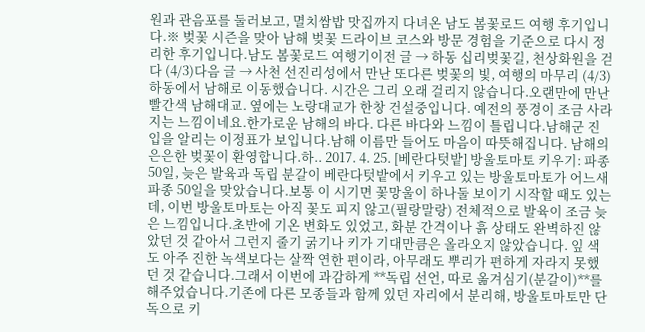원과 관음포를 둘러보고, 멸치쌈밥 맛집까지 다녀온 남도 봄꽃로드 여행 후기입니다.※ 벚꽃 시즌을 맞아 남해 벚꽃 드라이브 코스와 방문 경험을 기준으로 다시 정리한 후기입니다.남도 봄꽃로드 여행기이전 글 → 하동 십리벚꽃길, 천상화원을 걷다 (4/3)다음 글 → 사천 선진리성에서 만난 또다른 벚꽃의 빛, 여행의 마무리 (4/3)하동에서 남해로 이동했습니다. 시간은 그리 오래 걸리지 않습니다.오랜만에 만난 빨간색 남해대교. 옆에는 노랑대교가 한창 건설중입니다. 예전의 풍경이 조금 사라지는 느낌이네요.한가로운 남해의 바다. 다른 바다와 느낌이 틀립니다.남해군 진입을 알리는 이정표가 보입니다.남해 이름만 들어도 마음이 따뜻해집니다. 남해의 은은한 벚꽃이 환영합니다.하.. 2017. 4. 25. [베란다텃밭] 방울토마토 키우기: 파종 50일, 늦은 발육과 독립 분갈이 베란다텃밭에서 키우고 있는 방울토마토가 어느새 파종 50일을 맞았습니다.보통 이 시기면 꽃망울이 하나둘 보이기 시작할 때도 있는데, 이번 방울토마토는 아직 꽃도 피지 않고(필랑말랑) 전체적으로 발육이 조금 늦은 느낌입니다.초반에 기온 변화도 있었고, 화분 간격이나 흙 상태도 완벽하진 않았던 것 같아서 그런지 줄기 굵기나 키가 기대만큼은 올라오지 않았습니다. 잎 색도 아주 진한 녹색보다는 살짝 연한 편이라, 아무래도 뿌리가 편하게 자라지 못했던 것 같습니다.그래서 이번에 과감하게 **독립 선언, 따로 옮겨심기(분갈이)**를 해주었습니다.기존에 다른 모종들과 함께 있던 자리에서 분리해, 방울토마토만 단독으로 키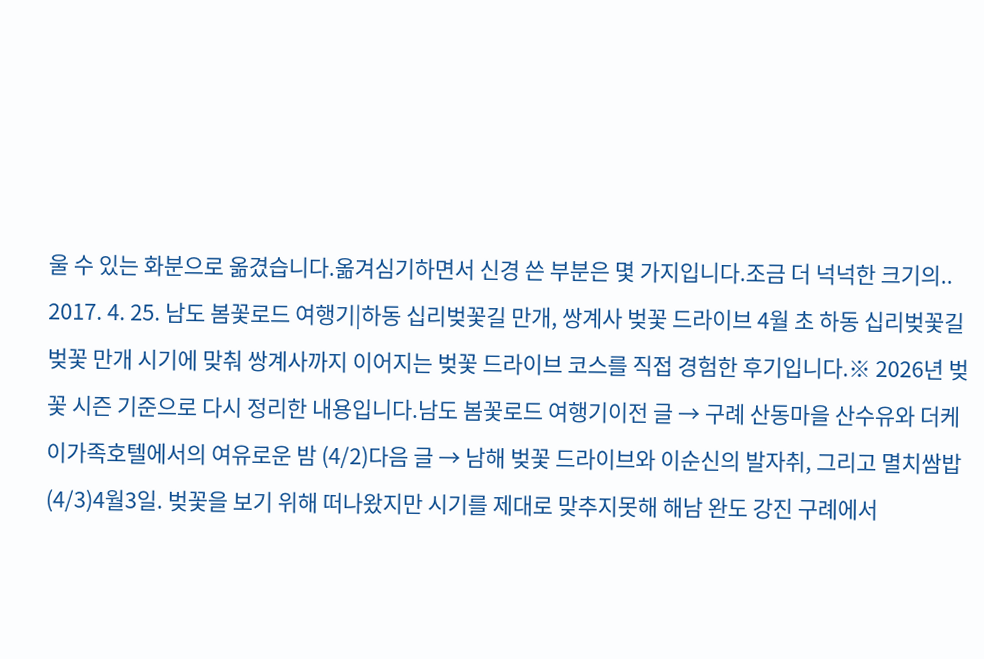울 수 있는 화분으로 옮겼습니다.옮겨심기하면서 신경 쓴 부분은 몇 가지입니다.조금 더 넉넉한 크기의.. 2017. 4. 25. 남도 봄꽃로드 여행기|하동 십리벚꽃길 만개, 쌍계사 벚꽃 드라이브 4월 초 하동 십리벚꽃길 벚꽃 만개 시기에 맞춰 쌍계사까지 이어지는 벚꽃 드라이브 코스를 직접 경험한 후기입니다.※ 2026년 벚꽃 시즌 기준으로 다시 정리한 내용입니다.남도 봄꽃로드 여행기이전 글 → 구례 산동마을 산수유와 더케이가족호텔에서의 여유로운 밤 (4/2)다음 글 → 남해 벚꽃 드라이브와 이순신의 발자취, 그리고 멸치쌈밥 (4/3)4월3일. 벚꽃을 보기 위해 떠나왔지만 시기를 제대로 맞추지못해 해남 완도 강진 구례에서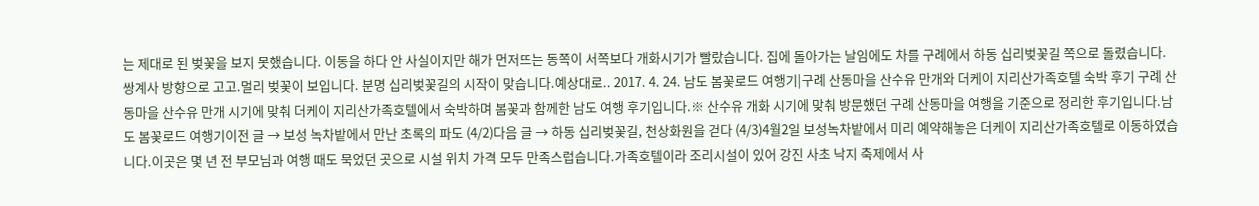는 제대로 된 벚꽃을 보지 못했습니다. 이동을 하다 안 사실이지만 해가 먼저뜨는 동쪽이 서쪽보다 개화시기가 빨랐습니다. 집에 돌아가는 날임에도 차를 구례에서 하동 십리벚꽃길 쪽으로 돌렸습니다. 쌍계사 방향으로 고고.멀리 벚꽃이 보입니다. 분명 십리벚꽃길의 시작이 맞습니다.예상대로.. 2017. 4. 24. 남도 봄꽃로드 여행기|구례 산동마을 산수유 만개와 더케이 지리산가족호텔 숙박 후기 구례 산동마을 산수유 만개 시기에 맞춰 더케이 지리산가족호텔에서 숙박하며 봄꽃과 함께한 남도 여행 후기입니다.※ 산수유 개화 시기에 맞춰 방문했던 구례 산동마을 여행을 기준으로 정리한 후기입니다.남도 봄꽃로드 여행기이전 글 → 보성 녹차밭에서 만난 초록의 파도 (4/2)다음 글 → 하동 십리벚꽃길, 천상화원을 걷다 (4/3)4월2일 보성녹차밭에서 미리 예약해놓은 더케이 지리산가족호텔로 이동하였습니다.이곳은 몇 년 전 부모님과 여행 때도 묵었던 곳으로 시설 위치 가격 모두 만족스럽습니다.가족호텔이라 조리시설이 있어 강진 사초 낙지 축제에서 사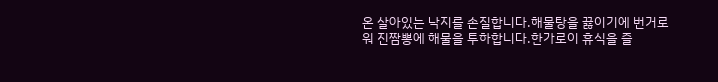온 살아있는 낙지를 손질합니다.해물탕을 끓이기에 번거로워 진짬뽕에 해물을 투하합니다.한가로이 휴식을 즐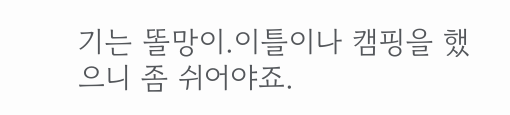기는 똘망이.이틀이나 캠핑을 했으니 좀 쉬어야죠.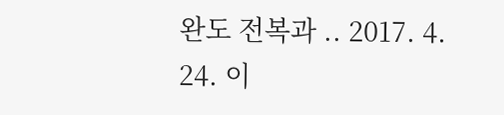완도 전복과 .. 2017. 4. 24. 이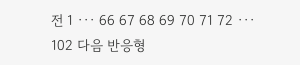전 1 ··· 66 67 68 69 70 71 72 ··· 102 다음 반응형